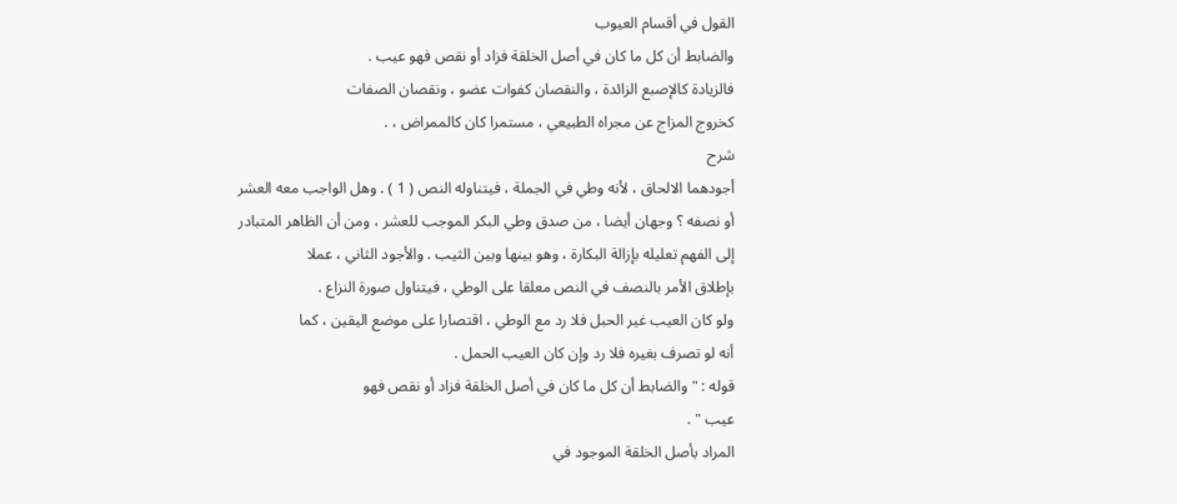القول في أقسام العيوب
والضابط أن كل ما كان في أصل الخلقة فزاد أو نقص فهو عيب .
فالزيادة كالإصبع الزائدة ، والنقصان كفوات عضو ، ونقصان الصفات
كخروج المزاج عن مجراه الطبيعي ، مستمرا كان كالممراض ، .
شرح
أجودهما الالحاق ، لأنه وطي في الجملة ، فيتناوله النص ( 1 ) . وهل الواجب معه العشر
أو نصفه ؟ وجهان أيضا ، من صدق وطي البكر الموجب للعشر ، ومن أن الظاهر المتبادر
إلى الفهم تعليله بإزالة البكارة ، وهو بينها وبين الثيب . والأجود الثاني ، عملا
بإطلاق الأمر بالنصف في النص معلقا على الوطي ، فيتناول صورة النزاع .
ولو كان العيب غير الحبل فلا رد مع الوطي ، اقتصارا على موضع اليقين ، كما
أنه لو تصرف بغيره فلا رد وإن كان العيب الحمل .
قوله : " والضابط أن كل ما كان في أصل الخلقة فزاد أو نقص فهو
عيب " .
المراد بأصل الخلقة الموجود في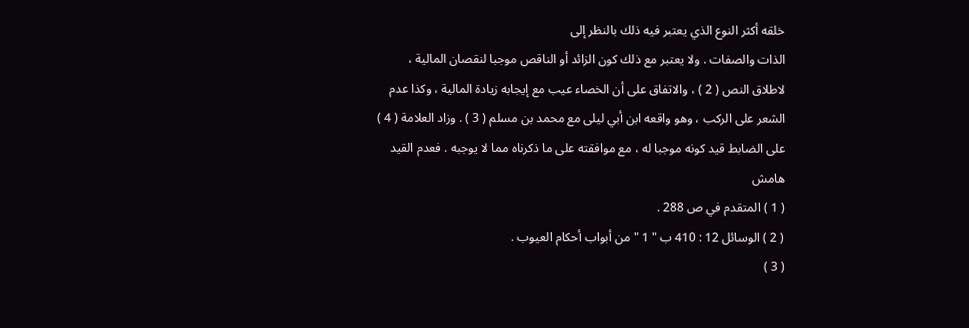خلقه أكثر النوع الذي يعتبر فيه ذلك بالنظر إلى
الذات والصفات . ولا يعتبر مع ذلك كون الزائد أو الناقص موجبا لنقصان المالية ،
لاطلاق النص ( 2 ) ، والاتفاق على أن الخصاء عيب مع إيجابه زيادة المالية ، وكذا عدم
الشعر على الركب ، وهو واقعه ابن أبي ليلى مع محمد بن مسلم ( 3 ) . وزاد العلامة ( 4 )
على الضابط قيد كونه موجبا له ، مع موافقته على ما ذكرناه مما لا يوجبه . فعدم القيد
هامش
( 1 ) المتقدم في ص 288 .
( 2 ) الوسائل 12 : 410 ب " 1 " من أبواب أحكام العيوب .
( 3 )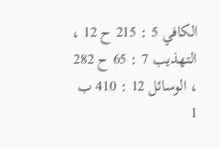الكافي 5 : 215 ح 12 ، التهذيب 7 : 65 ح 282 ، الوسائل 12 : 410 ب 1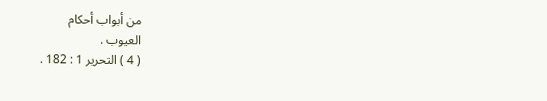من أبواب أحكام
العيوب .
( 4 ) التحرير 1 : 182 .